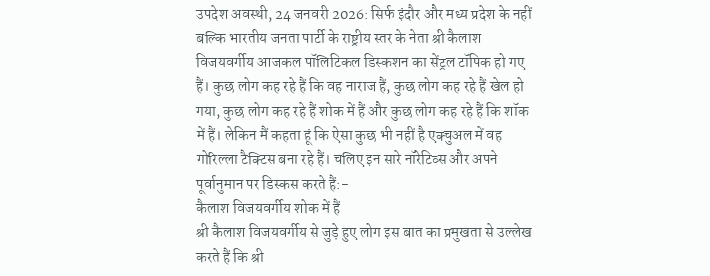उपदेश अवस्थी, 24 जनवरी 2026: सिर्फ इंदौर और मध्य प्रदेश के नहीं बल्कि भारतीय जनता पार्टी के राष्ट्रीय स्तर के नेता श्री कैलाश विजयवर्गीय आजकल पॉलिटिकल डिस्कशन का सेंट्रल टॉपिक हो गए हैं। कुछ लोग कह रहे हैं कि वह नाराज हैं, कुछ लोग कह रहे हैं खेल हो गया, कुछ लोग कह रहे हैं शोक में हैं और कुछ लोग कह रहे हैं कि शॉक में हैं। लेकिन मैं कहता हूं कि ऐसा कुछ भी नहीं है एक्चुअल में वह गोरिल्ला टैक्टिस बना रहे हैं। चलिए इन सारे नॉरेटिव्स और अपने पूर्वानुमान पर डिस्कस करते हैं:-
कैलाश विजयवर्गीय शोक में हैं
श्री कैलाश विजयवर्गीय से जुड़े हुए लोग इस बात का प्रमुखता से उल्लेख करते हैं कि श्री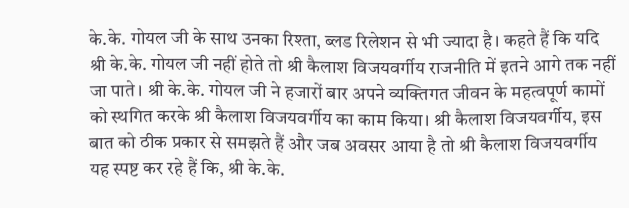के.के. गोयल जी के साथ उनका रिश्ता, ब्लड रिलेशन से भी ज्यादा है। कहते हैं कि यदि श्री के.के. गोयल जी नहीं होते तो श्री कैलाश विजयवर्गीय राजनीति में इतने आगे तक नहीं जा पाते। श्री के.के. गोयल जी ने हजारों बार अपने व्यक्तिगत जीवन के महत्वपूर्ण कामों को स्थगित करके श्री कैलाश विजयवर्गीय का काम किया। श्री कैलाश विजयवर्गीय, इस बात को ठीक प्रकार से समझते हैं और जब अवसर आया है तो श्री कैलाश विजयवर्गीय यह स्पष्ट कर रहे हैं कि, श्री के.के.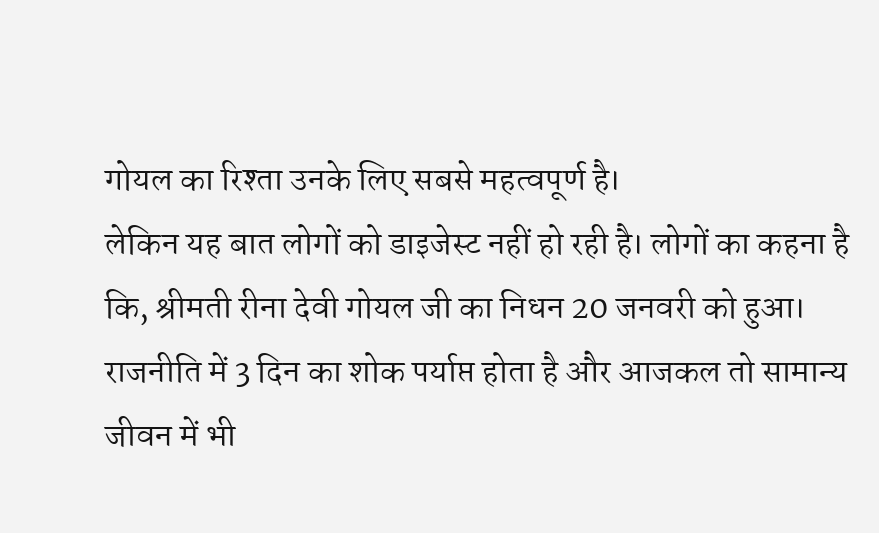गोयल का रिश्ता उनके लिए सबसे महत्वपूर्ण है।
लेकिन यह बात लोगों को डाइजेस्ट नहीं हो रही है। लोगों का कहना है कि, श्रीमती रीना देवी गोयल जी का निधन 20 जनवरी को हुआ। राजनीति में 3 दिन का शोक पर्याप्त होता है और आजकल तो सामान्य जीवन में भी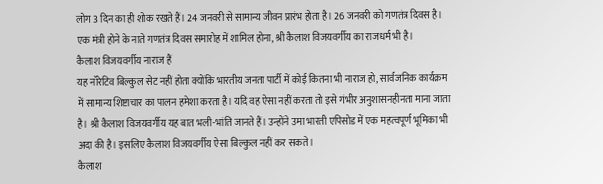लोग 3 दिन का ही शोक रखते हैं। 24 जनवरी से सामान्य जीवन प्रारंभ होता है। 26 जनवरी को गणतंत्र दिवस है। एक मंत्री होने के नाते गणतंत्र दिवस समारोह में शामिल होना, श्री कैलाश विजयवर्गीय का राजधर्म भी है।
कैलाश विजयवर्गीय नाराज हैं
यह नॉरेटिव बिल्कुल सेट नहीं होता क्योंकि भारतीय जनता पार्टी में कोई कितना भी नाराज हो, सार्वजनिक कार्यक्रम में सामान्य शिष्टाचार का पालन हमेशा करता है। यदि वह ऐसा नहीं करता तो इसे गंभीर अनुशासनहीनता माना जाता है। श्री कैलाश विजयवर्गीय यह बात भली-भांति जानते हैं। उन्होंने उमा भारती एपिसोड में एक महत्वपूर्ण भूमिका भी अदा की है। इसलिए कैलाश विजयवर्गीय ऐसा बिल्कुल नहीं कर सकते।
कैलाश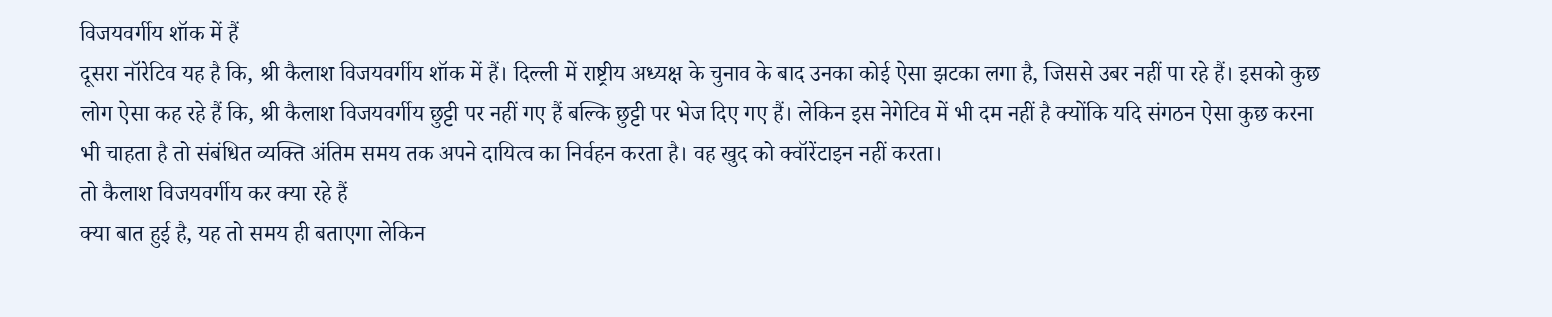विजयवर्गीय शॉक में हैं
दूसरा नॉरेटिव यह है कि, श्री कैलाश विजयवर्गीय शॉक में हैं। दिल्ली में राष्ट्रीय अध्यक्ष के चुनाव के बाद उनका कोई ऐसा झटका लगा है, जिससे उबर नहीं पा रहे हैं। इसको कुछ लोग ऐसा कह रहे हैं कि, श्री कैलाश विजयवर्गीय छुट्टी पर नहीं गए हैं बल्कि छुट्टी पर भेज दिए गए हैं। लेकिन इस नेगेटिव में भी दम नहीं है क्योंकि यदि संगठन ऐसा कुछ करना भी चाहता है तो संबंधित व्यक्ति अंतिम समय तक अपने दायित्व का निर्वहन करता है। वह खुद को क्वॉरेंटाइन नहीं करता।
तो कैलाश विजयवर्गीय कर क्या रहे हैं
क्या बात हुई है, यह तो समय ही बताएगा लेकिन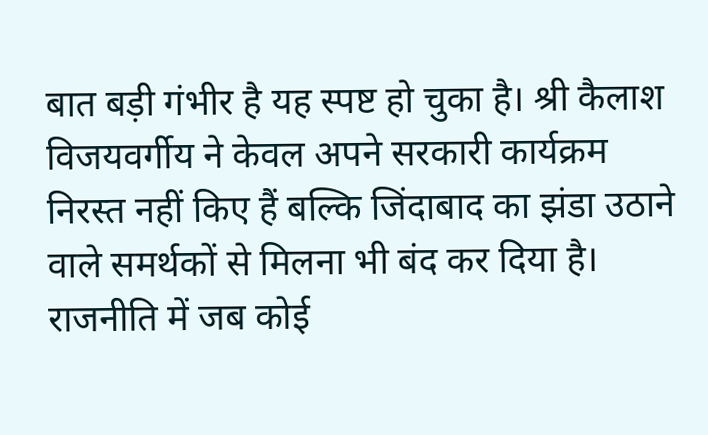बात बड़ी गंभीर है यह स्पष्ट हो चुका है। श्री कैलाश विजयवर्गीय ने केवल अपने सरकारी कार्यक्रम निरस्त नहीं किए हैं बल्कि जिंदाबाद का झंडा उठाने वाले समर्थकों से मिलना भी बंद कर दिया है। राजनीति में जब कोई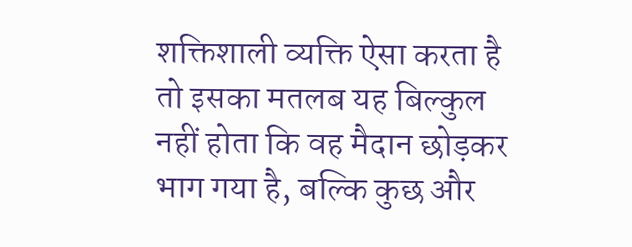शक्तिशाली व्यक्ति ऐसा करता है तो इसका मतलब यह बिल्कुल नहीं होता कि वह मैदान छोड़कर भाग गया है, बल्कि कुछ और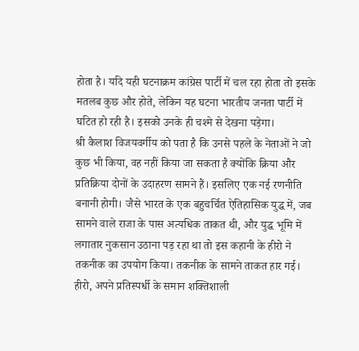होता है। यदि यही घटनाक्रम कांग्रेस पार्टी में चल रहा होता तो इसके मतलब कुछ और होते, लेकिन यह घटना भारतीय जनता पार्टी में घटित हो रही है। इसको उनके ही चश्मे से देखना पड़ेगा।
श्री कैलाश विजयवर्गीय को पता है कि उनसे पहले के नेताओं ने जो कुछ भी किया, वह नहीं किया जा सकता है क्योंकि क्रिया और प्रतिक्रिया दोनों के उदाहरण सामने हैं। इसलिए एक नई रणनीति बनानी होगी। जैसे भारत के एक बहुचर्चित ऐतिहासिक युद्ध में, जब सामने वाले राजा के पास अत्यधिक ताकत थी, और युद्ध भूमि में लगातार नुकसान उठाना पड़ रहा था तो इस कहानी के हीरो ने तकनीक का उपयोग किया। तकनीक के सामने ताकत हार गई। हीरो, अपने प्रतिस्पर्धी के समान शक्तिशाली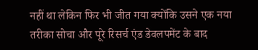नहीं था लेकिन फिर भी जीत गया क्योंकि उसने एक नया तरीका सोचा और पूरे रिसर्च एंड डेवलपमेंट के बाद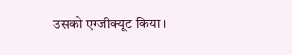उसको एग्जीक्यूट किया।